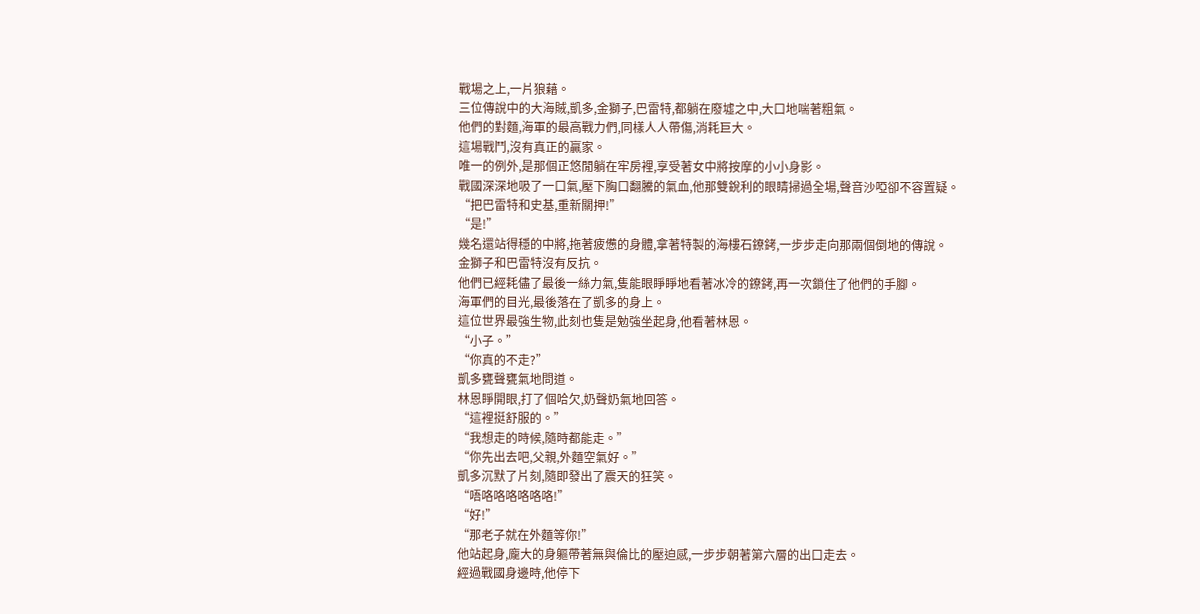戰場之上,一片狼藉。
三位傳說中的大海賊,凱多,金獅子,巴雷特,都躺在廢墟之中,大口地喘著粗氣。
他們的對麵,海軍的最高戰力們,同樣人人帶傷,消耗巨大。
這場戰鬥,沒有真正的贏家。
唯一的例外,是那個正悠閒躺在牢房裡,享受著女中將按摩的小小身影。
戰國深深地吸了一口氣,壓下胸口翻騰的氣血,他那雙銳利的眼睛掃過全場,聲音沙啞卻不容置疑。
“把巴雷特和史基,重新關押!”
“是!”
幾名還站得穩的中將,拖著疲憊的身體,拿著特製的海樓石鐐銬,一步步走向那兩個倒地的傳說。
金獅子和巴雷特沒有反抗。
他們已經耗儘了最後一絲力氣,隻能眼睜睜地看著冰冷的鐐銬,再一次鎖住了他們的手腳。
海軍們的目光,最後落在了凱多的身上。
這位世界最強生物,此刻也隻是勉強坐起身,他看著林恩。
“小子。”
“你真的不走?”
凱多甕聲甕氣地問道。
林恩睜開眼,打了個哈欠,奶聲奶氣地回答。
“這裡挺舒服的。”
“我想走的時候,隨時都能走。”
“你先出去吧,父親,外麵空氣好。”
凱多沉默了片刻,隨即發出了震天的狂笑。
“唔咯咯咯咯咯咯!”
“好!”
“那老子就在外麵等你!”
他站起身,龐大的身軀帶著無與倫比的壓迫感,一步步朝著第六層的出口走去。
經過戰國身邊時,他停下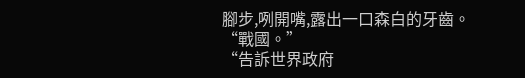腳步,咧開嘴,露出一口森白的牙齒。
“戰國。”
“告訴世界政府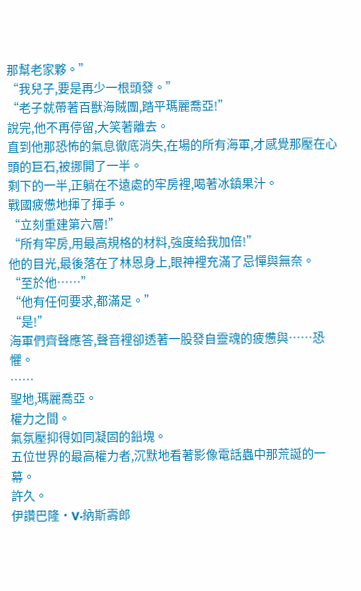那幫老家夥。”
“我兒子,要是再少一根頭發。”
“老子就帶著百獸海賊團,踏平瑪麗喬亞!”
說完,他不再停留,大笑著離去。
直到他那恐怖的氣息徹底消失,在場的所有海軍,才感覺那壓在心頭的巨石,被挪開了一半。
剩下的一半,正躺在不遠處的牢房裡,喝著冰鎮果汁。
戰國疲憊地揮了揮手。
“立刻重建第六層!”
“所有牢房,用最高規格的材料,強度給我加倍!”
他的目光,最後落在了林恩身上,眼神裡充滿了忌憚與無奈。
“至於他……”
“他有任何要求,都滿足。”
“是!”
海軍們齊聲應答,聲音裡卻透著一股發自靈魂的疲憊與……恐懼。
……
聖地,瑪麗喬亞。
權力之間。
氣氛壓抑得如同凝固的鉛塊。
五位世界的最高權力者,沉默地看著影像電話蟲中那荒誕的一幕。
許久。
伊讚巴隆·V·納斯壽郎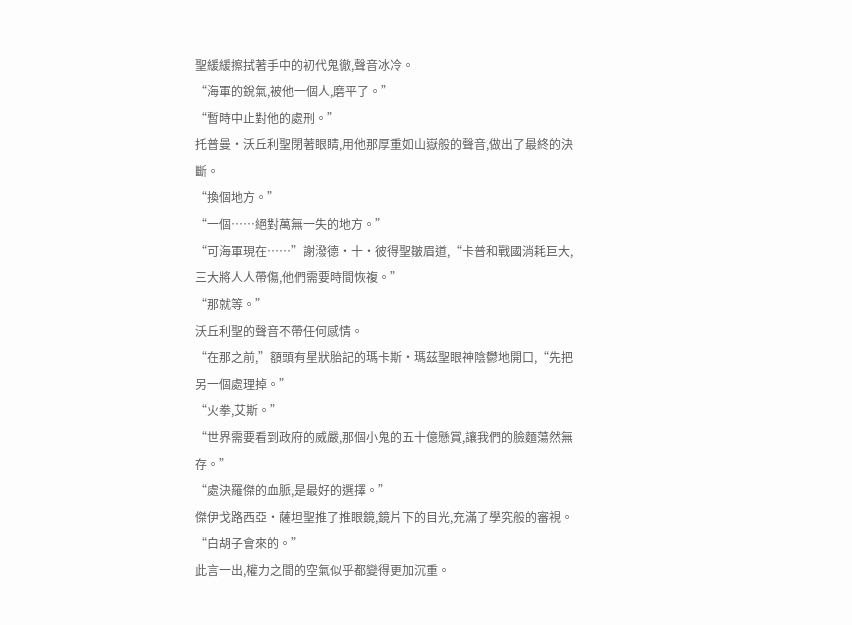聖緩緩擦拭著手中的初代鬼徹,聲音冰冷。
“海軍的銳氣,被他一個人,磨平了。”
“暫時中止對他的處刑。”
托普曼·沃丘利聖閉著眼睛,用他那厚重如山嶽般的聲音,做出了最終的決斷。
“換個地方。”
“一個……絕對萬無一失的地方。”
“可海軍現在……”謝潑德·十·彼得聖皺眉道,“卡普和戰國消耗巨大,三大將人人帶傷,他們需要時間恢複。”
“那就等。”
沃丘利聖的聲音不帶任何感情。
“在那之前,”額頭有星狀胎記的瑪卡斯·瑪茲聖眼神陰鬱地開口,“先把另一個處理掉。”
“火拳,艾斯。”
“世界需要看到政府的威嚴,那個小鬼的五十億懸賞,讓我們的臉麵蕩然無存。”
“處決羅傑的血脈,是最好的選擇。”
傑伊戈路西亞·薩坦聖推了推眼鏡,鏡片下的目光,充滿了學究般的審視。
“白胡子會來的。”
此言一出,權力之間的空氣似乎都變得更加沉重。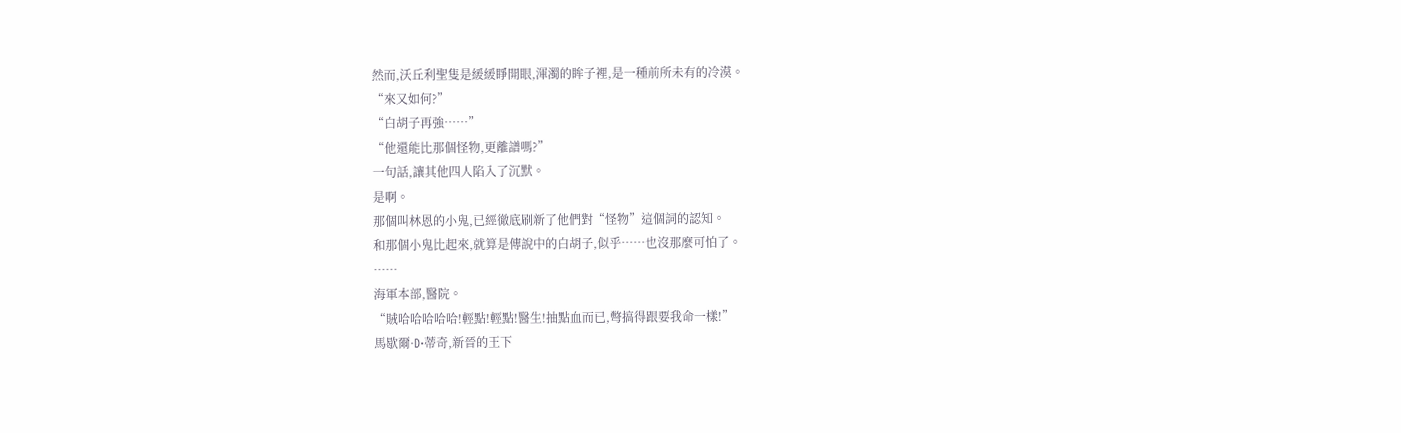然而,沃丘利聖隻是緩緩睜開眼,渾濁的眸子裡,是一種前所未有的冷漠。
“來又如何?”
“白胡子再強……”
“他還能比那個怪物,更離譜嗎?”
一句話,讓其他四人陷入了沉默。
是啊。
那個叫林恩的小鬼,已經徹底刷新了他們對“怪物”這個詞的認知。
和那個小鬼比起來,就算是傳說中的白胡子,似乎……也沒那麼可怕了。
……
海軍本部,醫院。
“賊哈哈哈哈哈!輕點!輕點!醫生!抽點血而已,彆搞得跟要我命一樣!”
馬歇爾·D·蒂奇,新晉的王下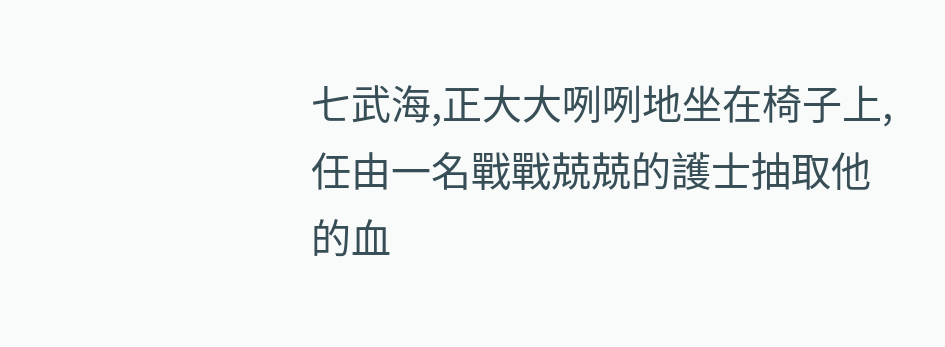七武海,正大大咧咧地坐在椅子上,任由一名戰戰兢兢的護士抽取他的血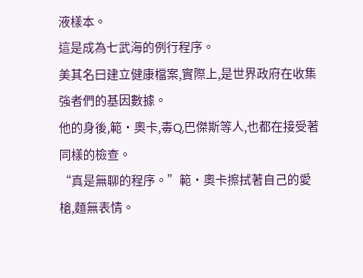液樣本。
這是成為七武海的例行程序。
美其名曰建立健康檔案,實際上,是世界政府在收集強者們的基因數據。
他的身後,範·奧卡,毒Q,巴傑斯等人,也都在接受著同樣的檢查。
“真是無聊的程序。”範·奧卡擦拭著自己的愛槍,麵無表情。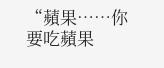“蘋果……你要吃蘋果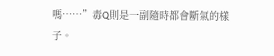嗎……”毒Q則是一副隨時都會斷氣的樣子。